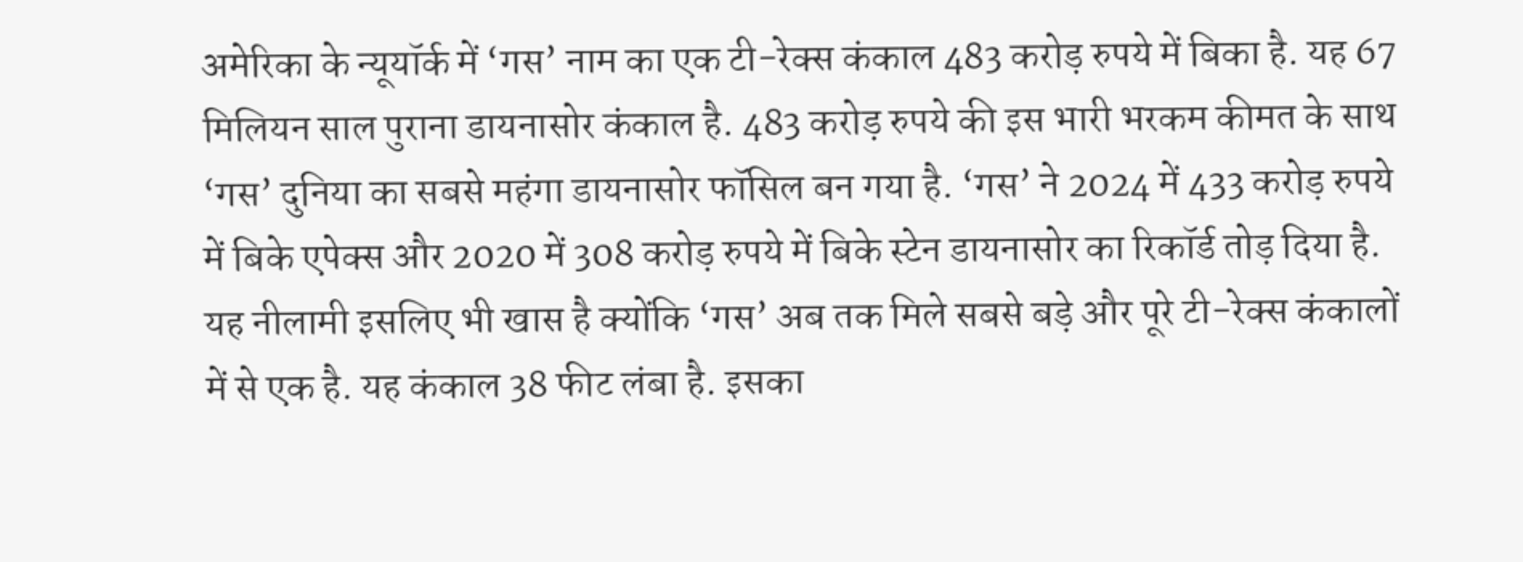अमेरिका के न्यूयॉर्क में ‘गस’ नाम का एक टी-रेक्स कंकाल 483 करोड़ रुपये में बिका है. यह 67 मिलियन साल पुराना डायनासोर कंकाल है. 483 करोड़ रुपये की इस भारी भरकम कीमत के साथ ‘गस’ दुनिया का सबसे महंगा डायनासोर फॉसिल बन गया है. ‘गस’ ने 2024 में 433 करोड़ रुपये में बिके एपेक्स और 2020 में 308 करोड़ रुपये में बिके स्टेन डायनासोर का रिकॉर्ड तोड़ दिया है.
यह नीलामी इसलिए भी खास है क्योंकि ‘गस’ अब तक मिले सबसे बड़े और पूरे टी-रेक्स कंकालों में से एक है. यह कंकाल 38 फीट लंबा है. इसका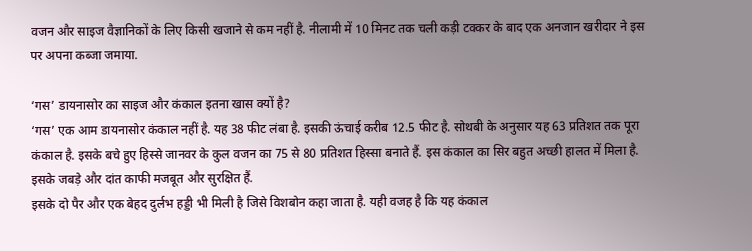वजन और साइज वैज्ञानिकों के लिए किसी खजाने से कम नहीं है. नीलामी में 10 मिनट तक चली कड़ी टक्कर के बाद एक अनजान खरीदार ने इस पर अपना कब्जा जमाया.

‘गस’ डायनासोर का साइज और कंकाल इतना खास क्यों है?
‘गस’ एक आम डायनासोर कंकाल नहीं है. यह 38 फीट लंबा है. इसकी ऊंचाई करीब 12.5 फीट है. सोथबी के अनुसार यह 63 प्रतिशत तक पूरा कंकाल है. इसके बचे हुए हिस्से जानवर के कुल वजन का 75 से 80 प्रतिशत हिस्सा बनाते हैं. इस कंकाल का सिर बहुत अच्छी हालत में मिला है. इसके जबड़े और दांत काफी मजबूत और सुरक्षित हैं.
इसके दो पैर और एक बेहद दुर्लभ हड्डी भी मिली है जिसे विशबोन कहा जाता है. यही वजह है कि यह कंकाल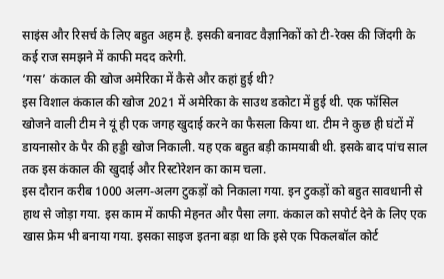साइंस और रिसर्च के लिए बहुत अहम है. इसकी बनावट वैज्ञानिकों को टी-रेक्स की जिंदगी के कई राज समझने में काफी मदद करेगी.
‘गस’ कंकाल की खोज अमेरिका में कैसे और कहां हुई थी?
इस विशाल कंकाल की खोज 2021 में अमेरिका के साउथ डकोटा में हुई थी. एक फॉसिल खोजने वाली टीम ने यूं ही एक जगह खुदाई करने का फैसला किया था. टीम ने कुछ ही घंटों में डायनासोर के पैर की हड्डी खोज निकाली. यह एक बहुत बड़ी कामयाबी थी. इसके बाद पांच साल तक इस कंकाल की खुदाई और रिस्टोरेशन का काम चला.
इस दौरान करीब 1000 अलग-अलग टुकड़ों को निकाला गया. इन टुकड़ों को बहुत सावधानी से हाथ से जोड़ा गया. इस काम में काफी मेहनत और पैसा लगा. कंकाल को सपोर्ट देने के लिए एक खास फ्रेम भी बनाया गया. इसका साइज इतना बड़ा था कि इसे एक पिकलबॉल कोर्ट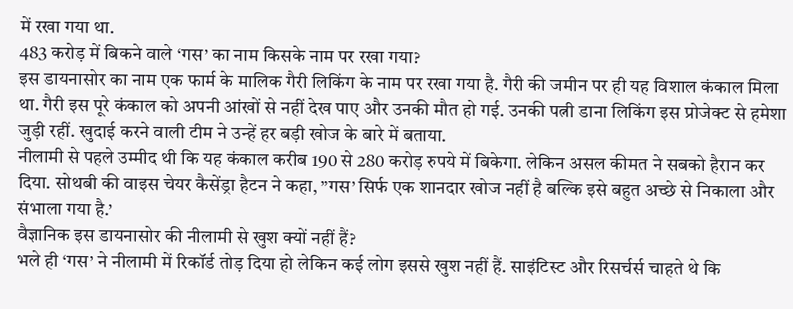में रखा गया था.
483 करोड़ में बिकने वाले ‘गस’ का नाम किसके नाम पर रखा गया?
इस डायनासोर का नाम एक फार्म के मालिक गैरी लिकिंग के नाम पर रखा गया है. गैरी की जमीन पर ही यह विशाल कंकाल मिला था. गैरी इस पूरे कंकाल को अपनी आंखों से नहीं देख पाए और उनकी मौत हो गई. उनकी पत्नी डाना लिकिंग इस प्रोजेक्ट से हमेशा जुड़ी रहीं. खुदाई करने वाली टीम ने उन्हें हर बड़ी खोज के बारे में बताया.
नीलामी से पहले उम्मीद थी कि यह कंकाल करीब 190 से 280 करोड़ रुपये में बिकेगा. लेकिन असल कीमत ने सबको हैरान कर दिया. सोथबी की वाइस चेयर कैसेंड्रा हैटन ने कहा, ”गस’ सिर्फ एक शानदार खोज नहीं है बल्कि इसे बहुत अच्छे से निकाला और संभाला गया है.’
वैज्ञानिक इस डायनासोर की नीलामी से खुश क्यों नहीं हैं?
भले ही ‘गस’ ने नीलामी में रिकॉर्ड तोड़ दिया हो लेकिन कई लोग इससे खुश नहीं हैं. साइंटिस्ट और रिसर्चर्स चाहते थे कि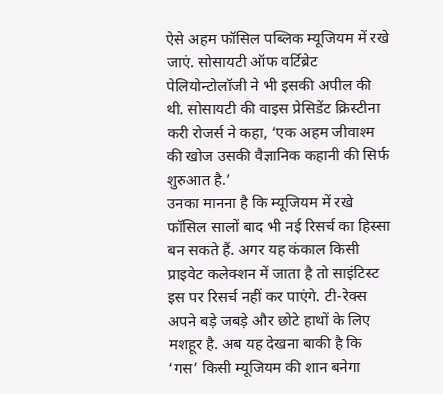ऐसे अहम फॉसिल पब्लिक म्यूजियम में रखे जाएं. सोसायटी ऑफ वर्टिब्रेट पेलियोन्टोलॉजी ने भी इसकी अपील की थी. सोसायटी की वाइस प्रेसिडेंट क्रिस्टीना करी रोजर्स ने कहा, ‘एक अहम जीवाश्म की खोज उसकी वैज्ञानिक कहानी की सिर्फ शुरुआत है.’
उनका मानना है कि म्यूजियम में रखे फॉसिल सालों बाद भी नई रिसर्च का हिस्सा बन सकते हैं. अगर यह कंकाल किसी प्राइवेट कलेक्शन में जाता है तो साइंटिस्ट इस पर रिसर्च नहीं कर पाएंगे. टी-रेक्स अपने बड़े जबड़े और छोटे हाथों के लिए मशहूर है. अब यह देखना बाकी है कि ‘गस’ किसी म्यूजियम की शान बनेगा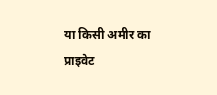या किसी अमीर का प्राइवेट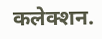कलेक्शन.